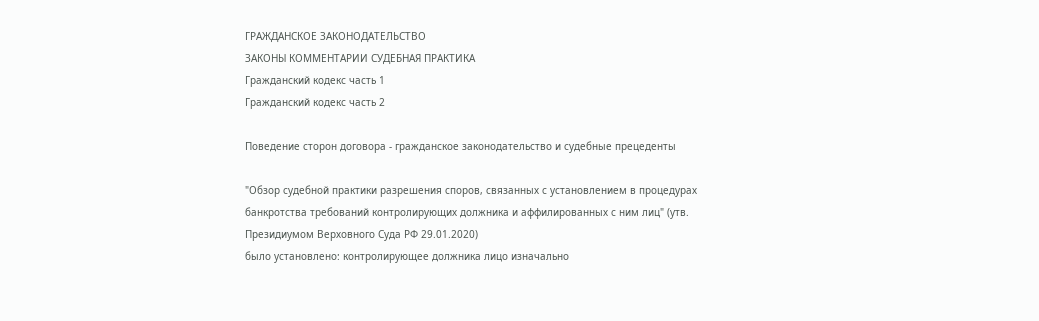ГРАЖДАНСКОЕ ЗАКОНОДАТЕЛЬСТВО
ЗАКОНЫ КОММЕНТАРИИ СУДЕБНАЯ ПРАКТИКА
Гражданский кодекс часть 1
Гражданский кодекс часть 2

Поведение сторон договора - гражданское законодательство и судебные прецеденты

"Обзор судебной практики разрешения споров, связанных с установлением в процедурах банкротства требований контролирующих должника и аффилированных с ним лиц" (утв. Президиумом Верховного Суда РФ 29.01.2020)
было установлено: контролирующее должника лицо изначально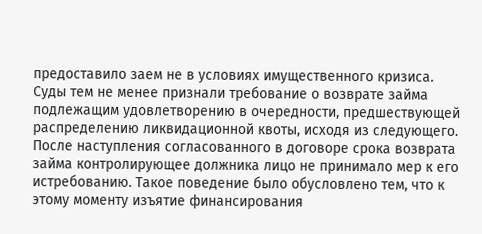предоставило заем не в условиях имущественного кризиса. Суды тем не менее признали требование о возврате займа подлежащим удовлетворению в очередности, предшествующей распределению ликвидационной квоты, исходя из следующего. После наступления согласованного в договоре срока возврата займа контролирующее должника лицо не принимало мер к его истребованию. Такое поведение было обусловлено тем, что к этому моменту изъятие финансирования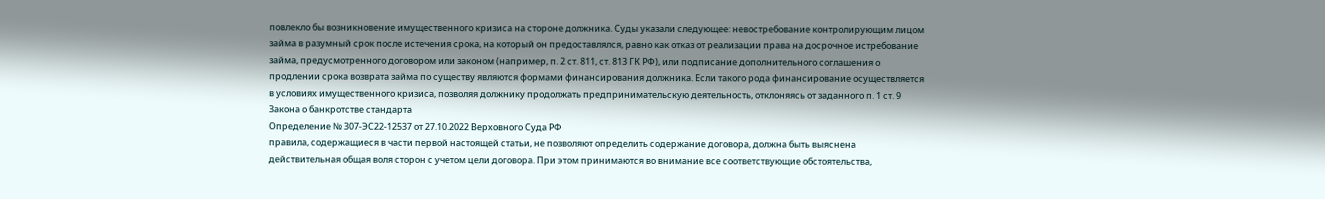повлекло бы возникновение имущественного кризиса на стороне должника. Суды указали следующее: невостребование контролирующим лицом займа в разумный срок после истечения срока, на который он предоставлялся, равно как отказ от реализации права на досрочное истребование займа, предусмотренного договором или законом (например, п. 2 ст. 811, ст. 813 ГК РФ), или подписание дополнительного соглашения о продлении срока возврата займа по существу являются формами финансирования должника. Если такого рода финансирование осуществляется в условиях имущественного кризиса, позволяя должнику продолжать предпринимательскую деятельность, отклоняясь от заданного п. 1 ст. 9 Закона о банкротстве стандарта
Определение № 307-ЭС22-12537 от 27.10.2022 Верховного Суда РФ
правила, содержащиеся в части первой настоящей статьи, не позволяют определить содержание договора, должна быть выяснена действительная общая воля сторон с учетом цели договора. При этом принимаются во внимание все соответствующие обстоятельства,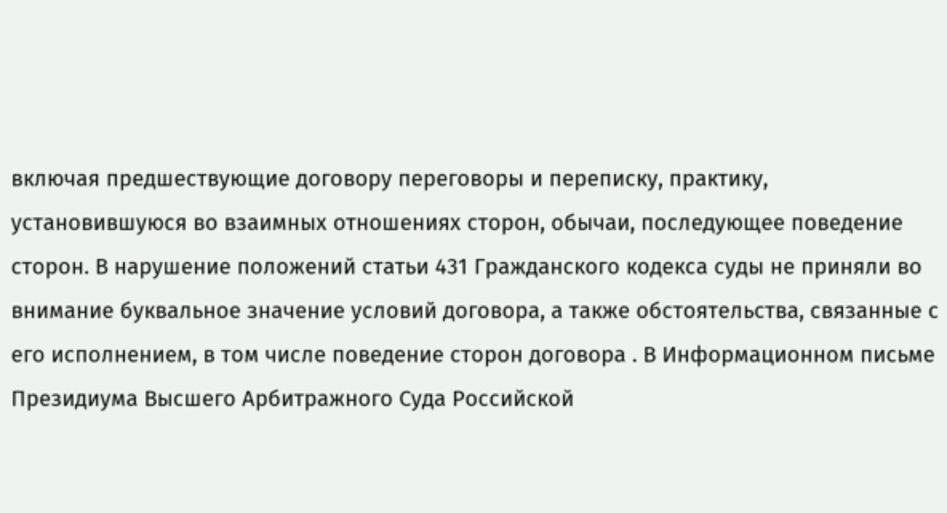включая предшествующие договору переговоры и переписку, практику, установившуюся во взаимных отношениях сторон, обычаи, последующее поведение сторон. В нарушение положений статьи 431 Гражданского кодекса суды не приняли во внимание буквальное значение условий договора, а также обстоятельства, связанные с его исполнением, в том числе поведение сторон договора . В Информационном письме Президиума Высшего Арбитражного Суда Российской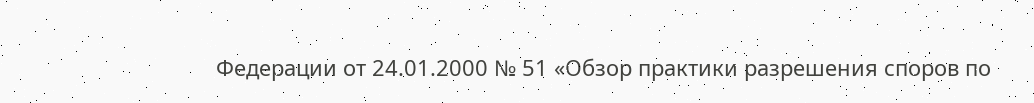Федерации от 24.01.2000 № 51 «Обзор практики разрешения споров по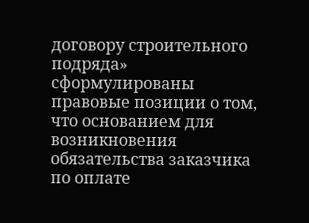договору строительного подряда» сформулированы правовые позиции о том, что основанием для возникновения обязательства заказчика по оплате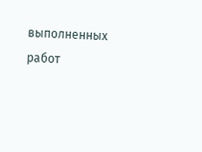выполненных работ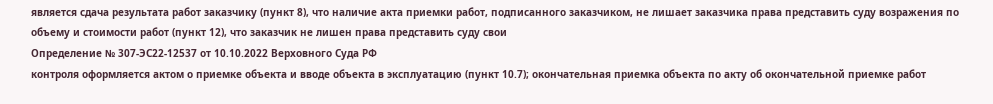является сдача результата работ заказчику (пункт 8), что наличие акта приемки работ, подписанного заказчиком, не лишает заказчика права представить суду возражения по объему и стоимости работ (пункт 12), что заказчик не лишен права представить суду свои
Определение № 307-ЭС22-12537 от 10.10.2022 Верховного Суда РФ
контроля оформляется актом о приемке объекта и вводе объекта в эксплуатацию (пункт 10.7); окончательная приемка объекта по акту об окончательной приемке работ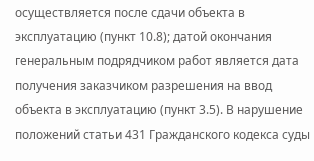осуществляется после сдачи объекта в эксплуатацию (пункт 10.8); датой окончания генеральным подрядчиком работ является дата получения заказчиком разрешения на ввод объекта в эксплуатацию (пункт 3.5). В нарушение положений статьи 431 Гражданского кодекса суды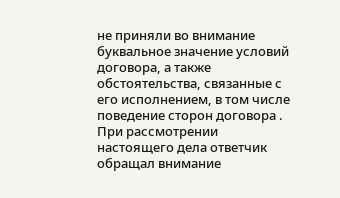не приняли во внимание буквальное значение условий договора, а также обстоятельства, связанные с его исполнением, в том числе поведение сторон договора . При рассмотрении настоящего дела ответчик обращал внимание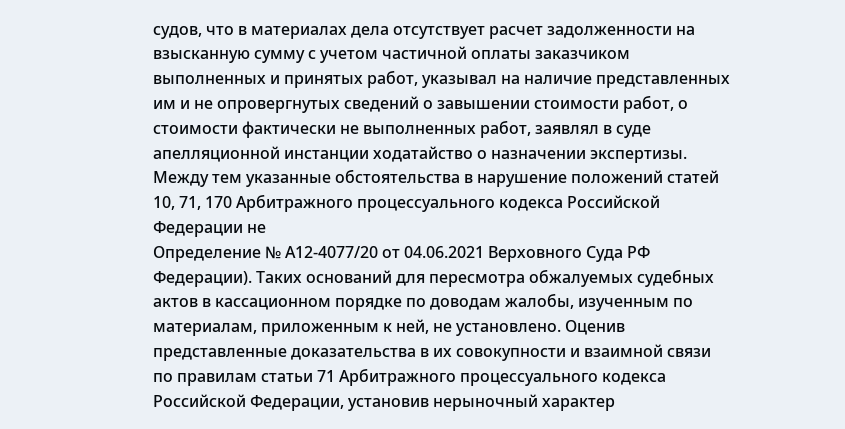судов, что в материалах дела отсутствует расчет задолженности на взысканную сумму с учетом частичной оплаты заказчиком выполненных и принятых работ, указывал на наличие представленных им и не опровергнутых сведений о завышении стоимости работ, о стоимости фактически не выполненных работ, заявлял в суде апелляционной инстанции ходатайство о назначении экспертизы. Между тем указанные обстоятельства в нарушение положений статей 10, 71, 170 Арбитражного процессуального кодекса Российской Федерации не
Определение № А12-4077/20 от 04.06.2021 Верховного Суда РФ
Федерации). Таких оснований для пересмотра обжалуемых судебных актов в кассационном порядке по доводам жалобы, изученным по материалам, приложенным к ней, не установлено. Оценив представленные доказательства в их совокупности и взаимной связи по правилам статьи 71 Арбитражного процессуального кодекса Российской Федерации, установив нерыночный характер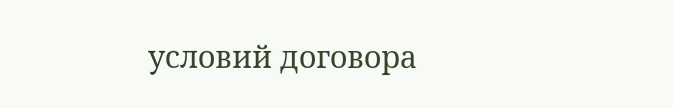условий договора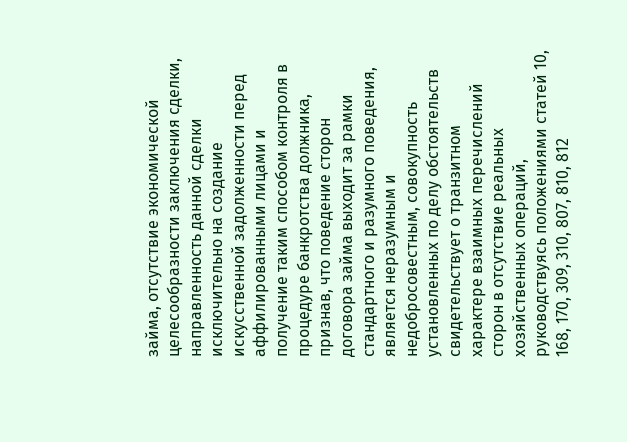займа, отсутствие экономической целесообразности заключения сделки, направленность данной сделки исключительно на создание искусственной задолженности перед аффилированными лицами и получение таким способом контроля в процедуре банкротства должника, признав, что поведение сторон договора займа выходит за рамки стандартного и разумного поведения, является неразумным и недобросовестным, совокупность установленных по делу обстоятельств свидетельствует о транзитном характере взаимных перечислений сторон в отсутствие реальных хозяйственных операций, руководствуясь положениями статей 10, 168, 170, 309, 310, 807, 810, 812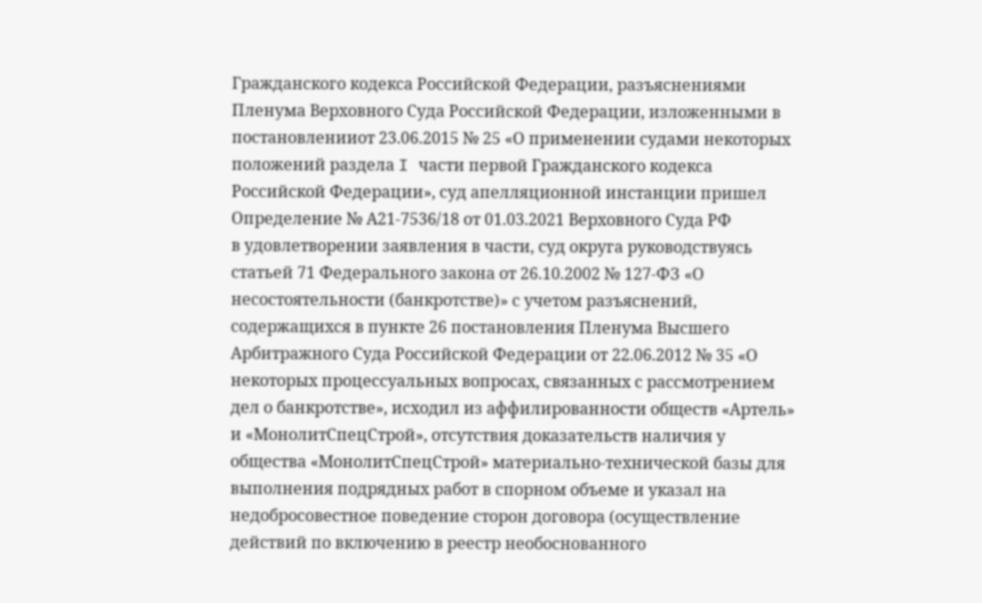Гражданского кодекса Российской Федерации, разъяснениями Пленума Верховного Суда Российской Федерации, изложенными в постановленииот 23.06.2015 № 25 «О применении судами некоторых положений раздела I части первой Гражданского кодекса Российской Федерации», суд апелляционной инстанции пришел
Определение № А21-7536/18 от 01.03.2021 Верховного Суда РФ
в удовлетворении заявления в части, суд округа руководствуясь статьей 71 Федерального закона от 26.10.2002 № 127-ФЗ «О несостоятельности (банкротстве)» с учетом разъяснений, содержащихся в пункте 26 постановления Пленума Высшего Арбитражного Суда Российской Федерации от 22.06.2012 № 35 «О некоторых процессуальных вопросах, связанных с рассмотрением дел о банкротстве», исходил из аффилированности обществ «Артель» и «МонолитСпецСтрой», отсутствия доказательств наличия у общества «МонолитСпецСтрой» материально-технической базы для выполнения подрядных работ в спорном объеме и указал на недобросовестное поведение сторон договора (осуществление действий по включению в реестр необоснованного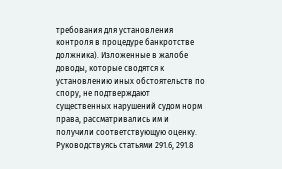требования для установления контроля в процедуре банкротстве должника). Изложенные в жалобе доводы, которые сводятся к установлению иных обстоятельств по спору, не подтверждают существенных нарушений судом норм права, рассматривались им и получили соответствующую оценку. Руководствуясь статьями 291.6, 291.8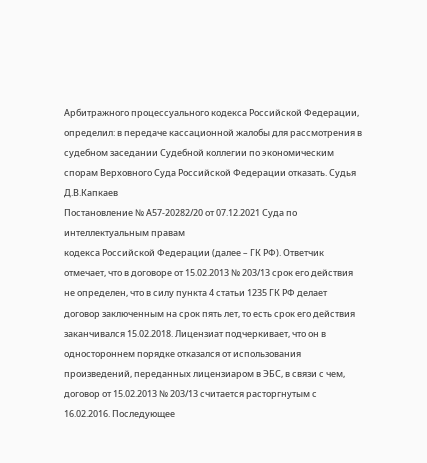Арбитражного процессуального кодекса Российской Федерации, определил: в передаче кассационной жалобы для рассмотрения в судебном заседании Судебной коллегии по экономическим спорам Верховного Суда Российской Федерации отказать. Судья Д.В.Капкаев
Постановление № А57-20282/20 от 07.12.2021 Суда по интеллектуальным правам
кодекса Российской Федерации (далее – ГК РФ). Ответчик отмечает, что в договоре от 15.02.2013 № 203/13 срок его действия не определен, что в силу пункта 4 статьи 1235 ГК РФ делает договор заключенным на срок пять лет, то есть срок его действия заканчивался 15.02.2018. Лицензиат подчеркивает, что он в одностороннем порядке отказался от использования произведений, переданных лицензиаром в ЭБС, в связи с чем, договор от 15.02.2013 № 203/13 считается расторгнутым с 16.02.2016. Последующее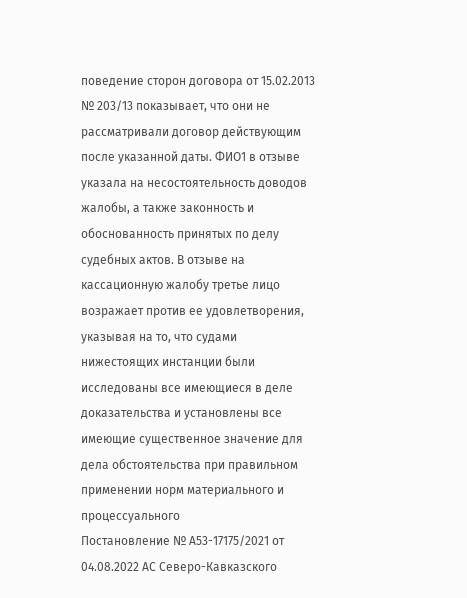поведение сторон договора от 15.02.2013 № 203/13 показывает, что они не рассматривали договор действующим после указанной даты. ФИО1 в отзыве указала на несостоятельность доводов жалобы, а также законность и обоснованность принятых по делу судебных актов. В отзыве на кассационную жалобу третье лицо возражает против ее удовлетворения, указывая на то, что судами нижестоящих инстанции были исследованы все имеющиеся в деле доказательства и установлены все имеющие существенное значение для дела обстоятельства при правильном применении норм материального и процессуального
Постановление № А53-17175/2021 от 04.08.2022 АС Северо-Кавказского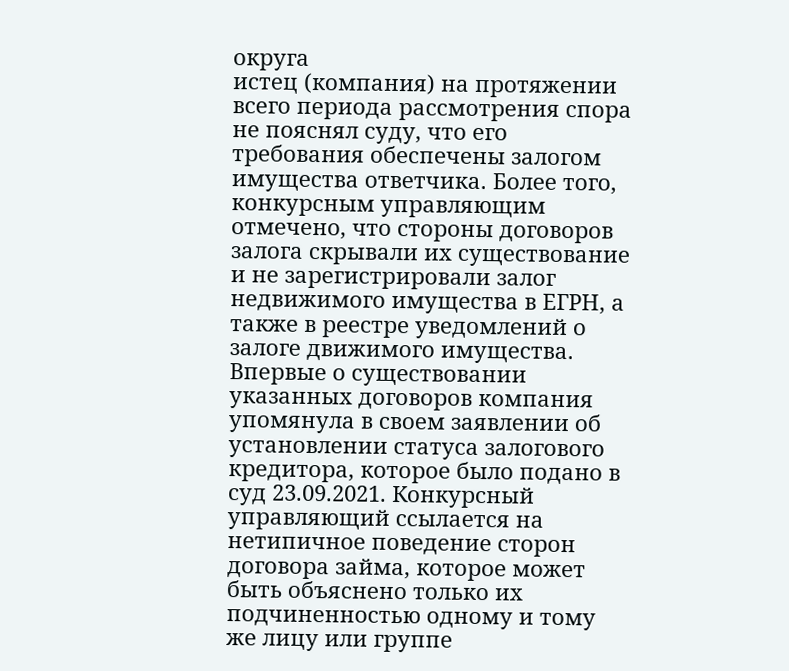округа
истец (компания) на протяжении всего периода рассмотрения спора не пояснял суду, что его требования обеспечены залогом имущества ответчика. Более того, конкурсным управляющим отмечено, что стороны договоров залога скрывали их существование и не зарегистрировали залог недвижимого имущества в ЕГРН, а также в реестре уведомлений о залоге движимого имущества. Впервые о существовании указанных договоров компания упомянула в своем заявлении об установлении статуса залогового кредитора, которое было подано в суд 23.09.2021. Конкурсный управляющий ссылается на нетипичное поведение сторон договора займа, которое может быть объяснено только их подчиненностью одному и тому же лицу или группе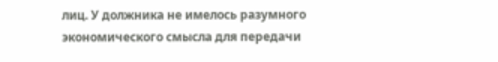лиц. У должника не имелось разумного экономического смысла для передачи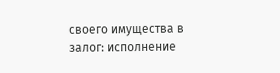своего имущества в залог: исполнение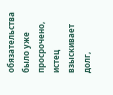обязательства было уже просрочено, истец взыскивает долг,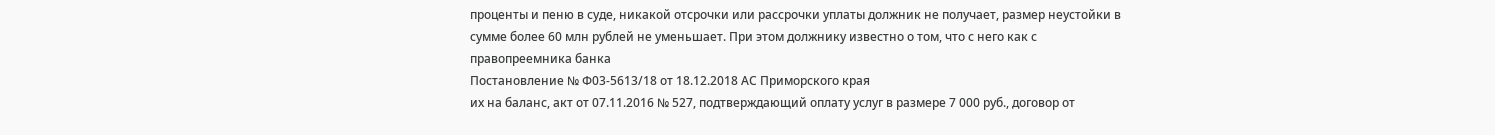проценты и пеню в суде, никакой отсрочки или рассрочки уплаты должник не получает, размер неустойки в сумме более 60 млн рублей не уменьшает. При этом должнику известно о том, что с него как с правопреемника банка
Постановление № Ф03-5613/18 от 18.12.2018 АС Приморского края
их на баланс, акт от 07.11.2016 № 527, подтверждающий оплату услуг в размере 7 000 руб., договор от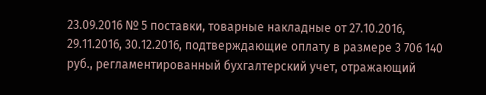23.09.2016 № 5 поставки, товарные накладные от 27.10.2016, 29.11.2016, 30.12.2016, подтверждающие оплату в размере 3 706 140 руб., регламентированный бухгалтерский учет, отражающий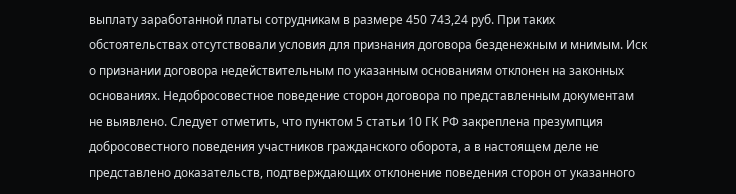выплату заработанной платы сотрудникам в размере 450 743,24 руб. При таких обстоятельствах отсутствовали условия для признания договора безденежным и мнимым. Иск о признании договора недействительным по указанным основаниям отклонен на законных основаниях. Недобросовестное поведение сторон договора по представленным документам не выявлено. Следует отметить, что пунктом 5 статьи 10 ГК РФ закреплена презумпция добросовестного поведения участников гражданского оборота, а в настоящем деле не представлено доказательств, подтверждающих отклонение поведения сторон от указанного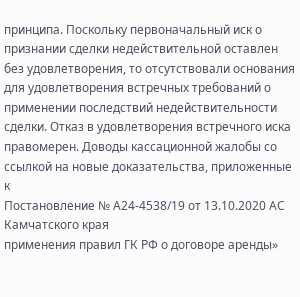принципа. Поскольку первоначальный иск о признании сделки недействительной оставлен без удовлетворения, то отсутствовали основания для удовлетворения встречных требований о применении последствий недействительности сделки. Отказ в удовлетворения встречного иска правомерен. Доводы кассационной жалобы со ссылкой на новые доказательства, приложенные к
Постановление № А24-4538/19 от 13.10.2020 АС Камчатского края
применения правил ГК РФ о договоре аренды»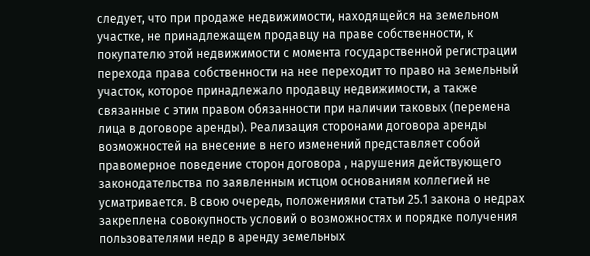следует, что при продаже недвижимости, находящейся на земельном участке, не принадлежащем продавцу на праве собственности, к покупателю этой недвижимости с момента государственной регистрации перехода права собственности на нее переходит то право на земельный участок, которое принадлежало продавцу недвижимости, а также связанные с этим правом обязанности при наличии таковых (перемена лица в договоре аренды). Реализация сторонами договора аренды возможностей на внесение в него изменений представляет собой правомерное поведение сторон договора , нарушения действующего законодательства по заявленным истцом основаниям коллегией не усматривается. В свою очередь, положениями статьи 25.1 закона о недрах закреплена совокупность условий о возможностях и порядке получения пользователями недр в аренду земельных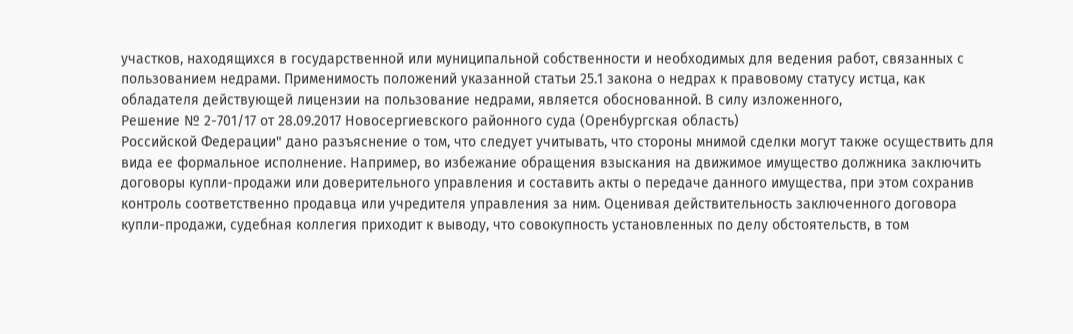участков, находящихся в государственной или муниципальной собственности и необходимых для ведения работ, связанных с пользованием недрами. Применимость положений указанной статьи 25.1 закона о недрах к правовому статусу истца, как обладателя действующей лицензии на пользование недрами, является обоснованной. В силу изложенного,
Решение № 2-701/17 от 28.09.2017 Новосергиевского районного суда (Оренбургская область)
Российской Федерации" дано разъяснение о том, что следует учитывать, что стороны мнимой сделки могут также осуществить для вида ее формальное исполнение. Например, во избежание обращения взыскания на движимое имущество должника заключить договоры купли-продажи или доверительного управления и составить акты о передаче данного имущества, при этом сохранив контроль соответственно продавца или учредителя управления за ним. Оценивая действительность заключенного договора купли-продажи, судебная коллегия приходит к выводу, что совокупность установленных по делу обстоятельств, в том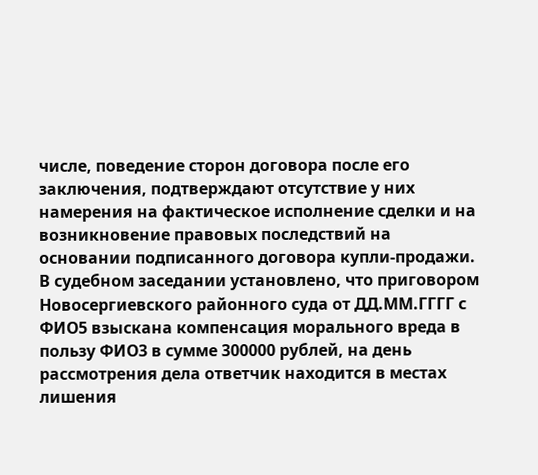числе, поведение сторон договора после его заключения, подтверждают отсутствие у них намерения на фактическое исполнение сделки и на возникновение правовых последствий на основании подписанного договора купли-продажи. В судебном заседании установлено, что приговором Новосергиевского районного суда от ДД.ММ.ГГГГ с ФИО5 взыскана компенсация морального вреда в пользу ФИО3 в сумме 300000 рублей, на день рассмотрения дела ответчик находится в местах лишения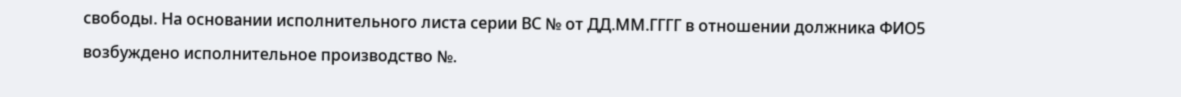свободы. На основании исполнительного листа серии ВС № от ДД.ММ.ГГГГ в отношении должника ФИО5 возбуждено исполнительное производство №.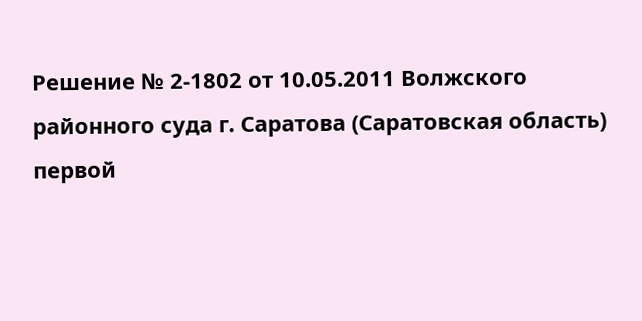Решение № 2-1802 от 10.05.2011 Волжского районного суда г. Саратова (Саратовская область)
первой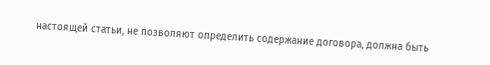настоящей статьи, не позволяют определить содержание договора, должна быть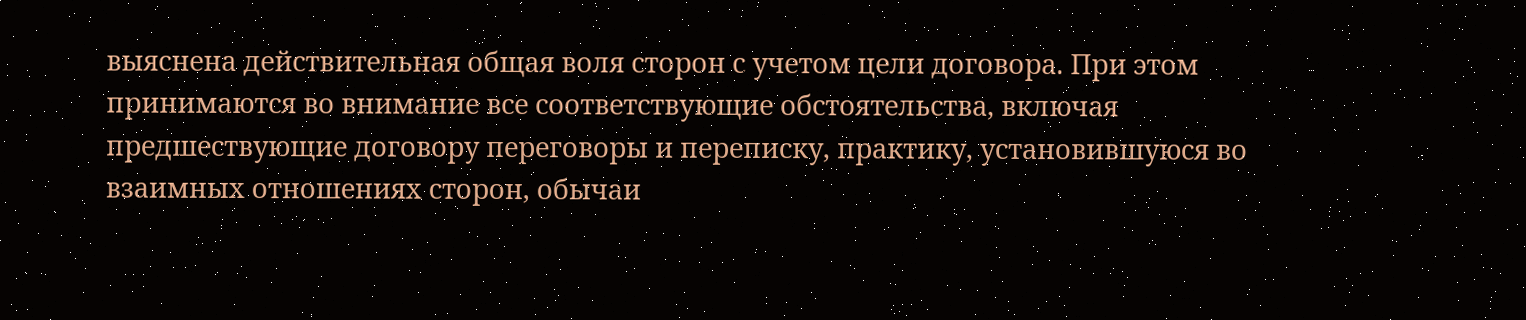выяснена действительная общая воля сторон с учетом цели договора. При этом принимаются во внимание все соответствующие обстоятельства, включая предшествующие договору переговоры и переписку, практику, установившуюся во взаимных отношениях сторон, обычаи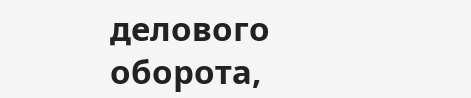делового оборота,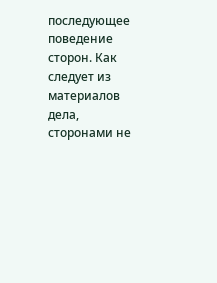последующее поведение сторон. Как следует из материалов дела, сторонами не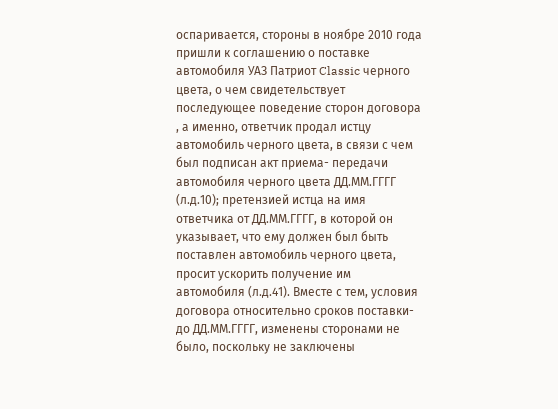оспаривается, стороны в ноябре 2010 года пришли к соглашению о поставке автомобиля УАЗ Патриот Classic черного цвета, о чем свидетельствует последующее поведение сторон договора , а именно, ответчик продал истцу автомобиль черного цвета, в связи с чем был подписан акт приема- передачи автомобиля черного цвета ДД.ММ.ГГГГ (л.д.10); претензией истца на имя ответчика от ДД.ММ.ГГГГ, в которой он указывает, что ему должен был быть поставлен автомобиль черного цвета, просит ускорить получение им автомобиля (л.д.41). Вместе с тем, условия договора относительно сроков поставки- до ДД.ММ.ГГГГ, изменены сторонами не было, поскольку не заключены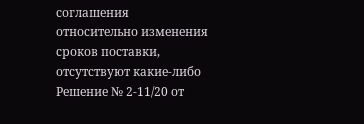соглашения относительно изменения сроков поставки, отсутствуют какие-либо
Решение № 2-11/20 от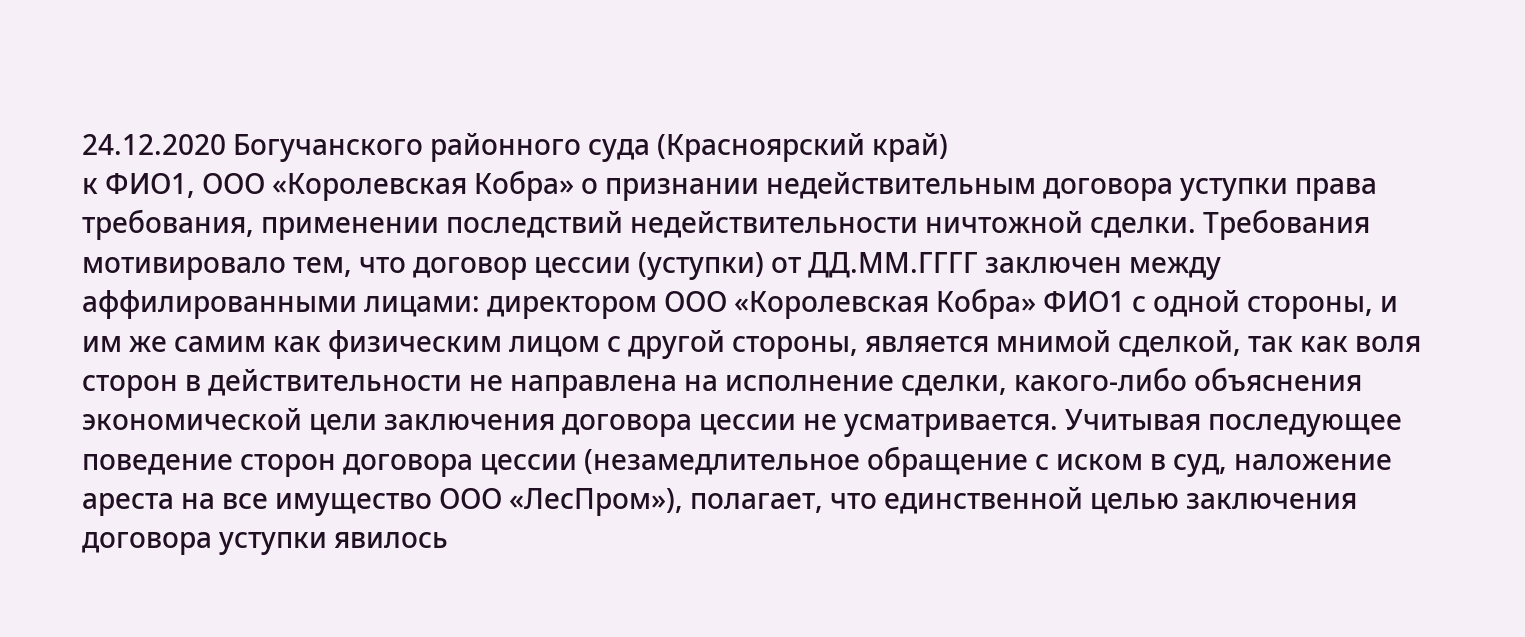24.12.2020 Богучанского районного суда (Красноярский край)
к ФИО1, ООО «Королевская Кобра» о признании недействительным договора уступки права требования, применении последствий недействительности ничтожной сделки. Требования мотивировало тем, что договор цессии (уступки) от ДД.ММ.ГГГГ заключен между аффилированными лицами: директором ООО «Королевская Кобра» ФИО1 с одной стороны, и им же самим как физическим лицом с другой стороны, является мнимой сделкой, так как воля сторон в действительности не направлена на исполнение сделки, какого-либо объяснения экономической цели заключения договора цессии не усматривается. Учитывая последующее поведение сторон договора цессии (незамедлительное обращение с иском в суд, наложение ареста на все имущество ООО «ЛесПром»), полагает, что единственной целью заключения договора уступки явилось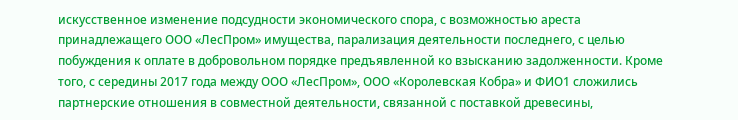искусственное изменение подсудности экономического спора, с возможностью ареста принадлежащего ООО «ЛесПром» имущества, парализация деятельности последнего, с целью побуждения к оплате в добровольном порядке предъявленной ко взысканию задолженности. Кроме того, с середины 2017 года между ООО «ЛесПром», ООО «Королевская Кобра» и ФИО1 сложились партнерские отношения в совместной деятельности, связанной с поставкой древесины,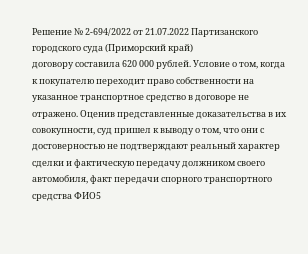Решение № 2-694/2022 от 21.07.2022 Партизанского городского суда (Приморский край)
договору составила 620 000 рублей. Условие о том, когда к покупателю переходит право собственности на указанное транспортное средство в договоре не отражено. Оценив представленные доказательства в их совокупности, суд пришел к выводу о том, что они с достоверностью не подтверждают реальный характер сделки и фактическую передачу должником своего автомобиля, факт передачи спорного транспортного средства ФИО5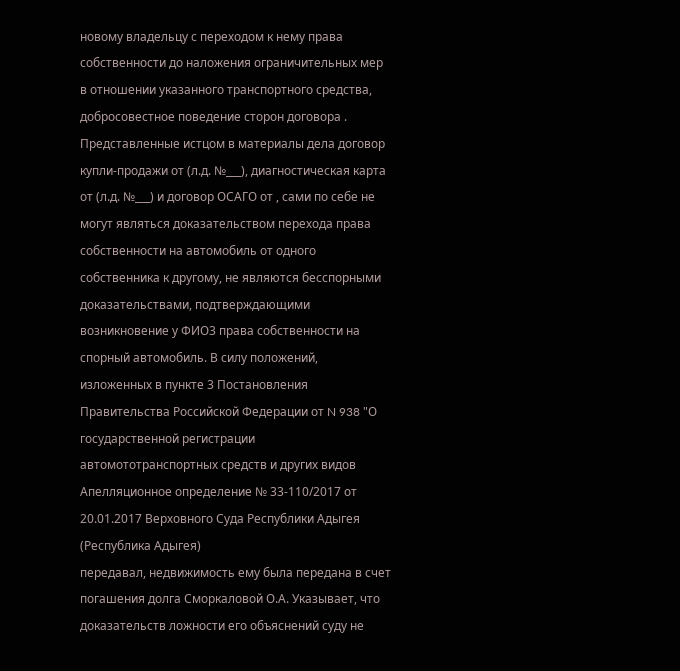новому владельцу с переходом к нему права собственности до наложения ограничительных мер в отношении указанного транспортного средства, добросовестное поведение сторон договора . Представленные истцом в материалы дела договор купли-продажи от (л.д. №___), диагностическая карта от (л.д. №___) и договор ОСАГО от , сами по себе не могут являться доказательством перехода права собственности на автомобиль от одного собственника к другому, не являются бесспорными доказательствами, подтверждающими возникновение у ФИО3 права собственности на спорный автомобиль. В силу положений, изложенных в пункте 3 Постановления Правительства Российской Федерации от N 938 "О государственной регистрации автомототранспортных средств и других видов
Апелляционное определение № 33-110/2017 от 20.01.2017 Верховного Суда Республики Адыгея (Республика Адыгея)
передавал, недвижимость ему была передана в счет погашения долга Сморкаловой О.А. Указывает, что доказательств ложности его объяснений суду не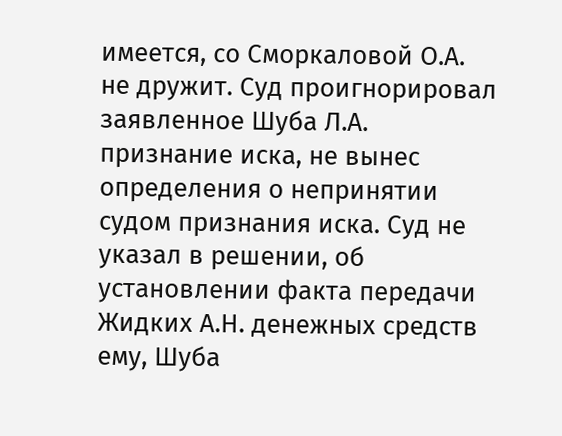имеется, со Сморкаловой О.А. не дружит. Суд проигнорировал заявленное Шуба Л.А. признание иска, не вынес определения о непринятии судом признания иска. Суд не указал в решении, об установлении факта передачи Жидких А.Н. денежных средств ему, Шуба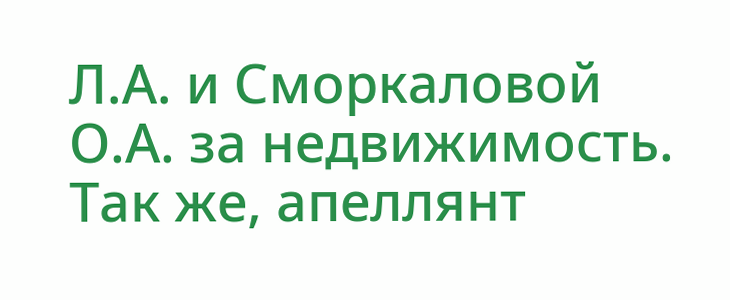Л.А. и Сморкаловой О.А. за недвижимость. Так же, апеллянт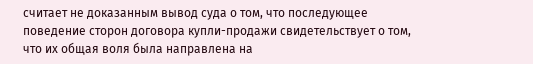считает не доказанным вывод суда о том, что последующее поведение сторон договора купли-продажи свидетельствует о том, что их общая воля была направлена на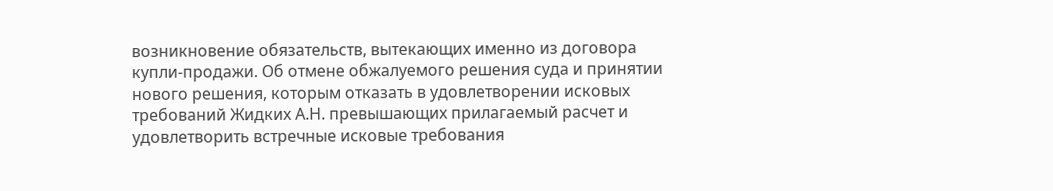возникновение обязательств, вытекающих именно из договора купли-продажи. Об отмене обжалуемого решения суда и принятии нового решения, которым отказать в удовлетворении исковых требований Жидких А.Н. превышающих прилагаемый расчет и удовлетворить встречные исковые требования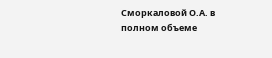Сморкаловой О.А. в полном объеме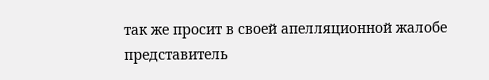так же просит в своей апелляционной жалобе представитель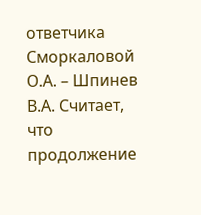ответчика Сморкаловой О.А. – Шпинев В.А. Считает, что продолжение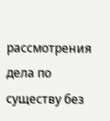рассмотрения дела по существу без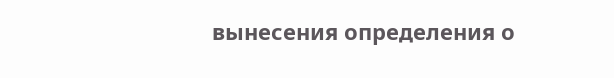вынесения определения о